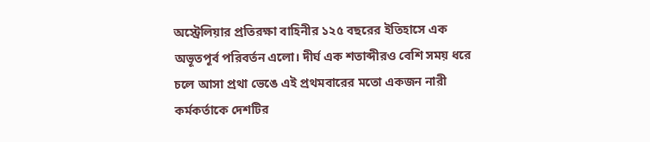অস্ট্রেলিয়ার প্রতিরক্ষা বাহিনীর ১২৫ বছরের ইতিহাসে এক অভূতপূর্ব পরিবর্তন এলো। দীর্ঘ এক শতাব্দীরও বেশি সময় ধরে চলে আসা প্রথা ভেঙে এই প্রথমবারের মতো একজন নারী কর্মকর্তাকে দেশটির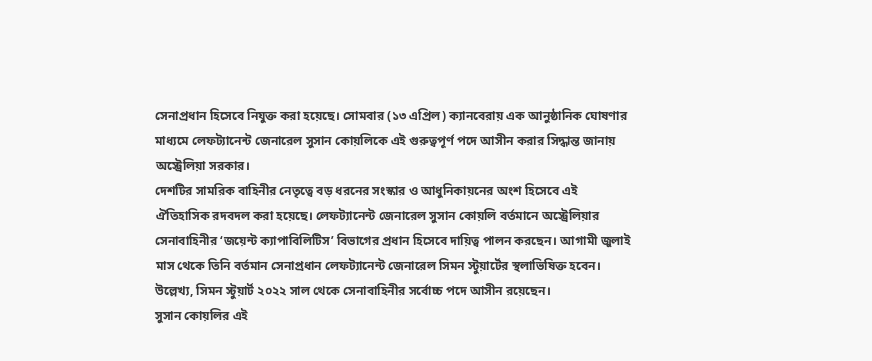সেনাপ্রধান হিসেবে নিযুক্ত করা হয়েছে। সোমবার (১৩ এপ্রিল) ক্যানবেরায় এক আনুষ্ঠানিক ঘোষণার মাধ্যমে লেফট্যানেন্ট জেনারেল সুসান কোয়লিকে এই গুরুত্বপূর্ণ পদে আসীন করার সিদ্ধান্ত জানায় অস্ট্রেলিয়া সরকার।
দেশটির সামরিক বাহিনীর নেতৃত্বে বড় ধরনের সংস্কার ও আধুনিকায়নের অংশ হিসেবে এই ঐতিহাসিক রদবদল করা হয়েছে। লেফট্যানেন্ট জেনারেল সুসান কোয়লি বর্তমানে অস্ট্রেলিয়ার সেনাবাহিনীর ‘জয়েন্ট ক্যাপাবিলিটিস’ বিভাগের প্রধান হিসেবে দায়িত্ব পালন করছেন। আগামী জুলাই মাস থেকে তিনি বর্তমান সেনাপ্রধান লেফট্যানেন্ট জেনারেল সিমন স্টুয়ার্টের স্থলাভিষিক্ত হবেন। উল্লেখ্য, সিমন স্টুয়ার্ট ২০২২ সাল থেকে সেনাবাহিনীর সর্বোচ্চ পদে আসীন রয়েছেন।
সুসান কোয়লির এই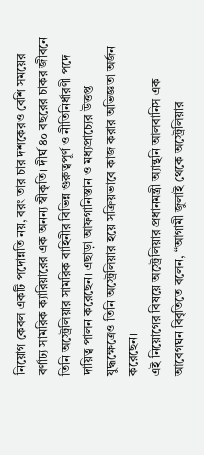নিয়োগ কেবল একটি পদোন্নতি নয়, বরং তার চার দশকেরও বেশি সময়ের বর্ণাঢ্য সামরিক ক্যারিয়ারের এক অনন্য স্বীকৃতি। দীর্ঘ ৪০ বছরের চাকর জীবনে তিনি অস্ট্রেলিয়ার সামরিক বাহিনীর বিভিন্ন গুরুত্বপূর্ণ ও নীতিনির্ধারণী পদে দায়িত্ব পালন করেছেন। এছাড়া আফগানিস্তান ও মধ্যপ্রাচ্যের উত্তপ্ত যুদ্ধক্ষেত্রেও তিনি অস্ট্রেলিয়ার হয়ে সক্রিয়ভাবে কাজ করার অভিজ্ঞতা অর্জন করেছেন।
এই নিয়োগের বিষয়ে অস্ট্রেলিয়ার প্রধানমন্ত্রী অ্যান্থনি আলবানিস এক আবেগঘন বিবৃতিতে বলেন, “আগামী জুলাই থেকে অস্ট্রেলিয়ার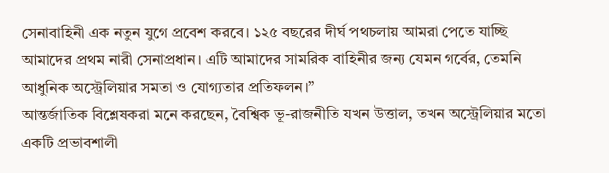সেনাবাহিনী এক নতুন যুগে প্রবেশ করবে। ১২৫ বছরের দীর্ঘ পথচলায় আমরা পেতে যাচ্ছি আমাদের প্রথম নারী সেনাপ্রধান। এটি আমাদের সামরিক বাহিনীর জন্য যেমন গর্বের, তেমনি আধুনিক অস্ট্রেলিয়ার সমতা ও যোগ্যতার প্রতিফলন।”
আন্তর্জাতিক বিশ্লেষকরা মনে করছেন, বৈশ্বিক ভূ-রাজনীতি যখন উত্তাল, তখন অস্ট্রেলিয়ার মতো একটি প্রভাবশালী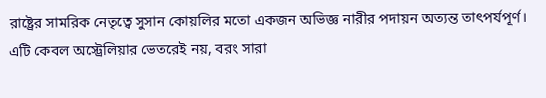রাষ্ট্রের সামরিক নেতৃত্বে সুসান কোয়লির মতো একজন অভিজ্ঞ নারীর পদায়ন অত্যন্ত তাৎপর্যপূর্ণ। এটি কেবল অস্ট্রেলিয়ার ভেতরেই নয়, বরং সারা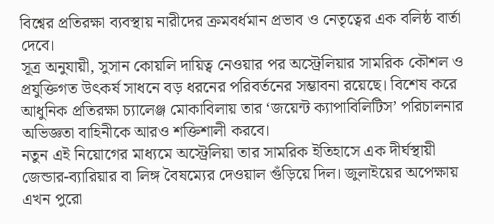বিশ্বের প্রতিরক্ষা ব্যবস্থায় নারীদের ক্রমবর্ধমান প্রভাব ও নেতৃত্বের এক বলিষ্ঠ বার্তা দেবে।
সূত্র অনুযায়ী, সুসান কোয়লি দায়িত্ব নেওয়ার পর অস্ট্রেলিয়ার সামরিক কৌশল ও প্রযুক্তিগত উৎকর্ষ সাধনে বড় ধরনের পরিবর্তনের সম্ভাবনা রয়েছে। বিশেষ করে আধুনিক প্রতিরক্ষা চ্যালেঞ্জ মোকাবিলায় তার ‘জয়েন্ট ক্যাপাবিলিটিস’ পরিচালনার অভিজ্ঞতা বাহিনীকে আরও শক্তিশালী করবে।
নতুন এই নিয়োগের মাধ্যমে অস্ট্রেলিয়া তার সামরিক ইতিহাসে এক দীর্ঘস্থায়ী জেন্ডার-ব্যারিয়ার বা লিঙ্গ বৈষম্যের দেওয়াল গুঁড়িয়ে দিল। জুলাইয়ের অপেক্ষায় এখন পুরো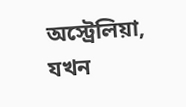অস্ট্রেলিয়া, যখন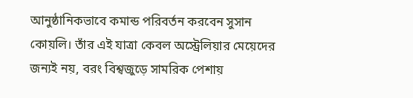আনুষ্ঠানিকভাবে কমান্ড পরিবর্তন করবেন সুসান কোয়লি। তাঁর এই যাত্রা কেবল অস্ট্রেলিয়ার মেয়েদের জন্যই নয়, বরং বিশ্বজুড়ে সামরিক পেশায়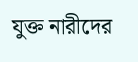যুক্ত নারীদের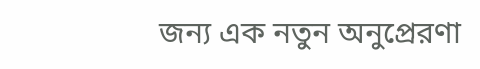জন্য এক নতুন অনুপ্রেরণা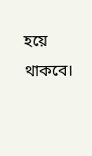হয়ে থাকবে।